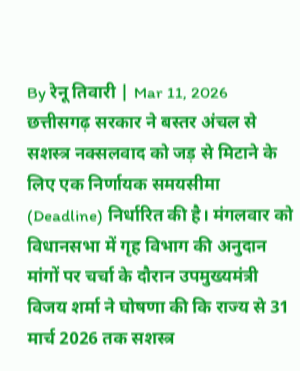By रेनू तिवारी | Mar 11, 2026
छत्तीसगढ़ सरकार ने बस्तर अंचल से सशस्त्र नक्सलवाद को जड़ से मिटाने के लिए एक निर्णायक समयसीमा (Deadline) निर्धारित की है। मंगलवार को विधानसभा में गृह विभाग की अनुदान मांगों पर चर्चा के दौरान उपमुख्यमंत्री विजय शर्मा ने घोषणा की कि राज्य से 31 मार्च 2026 तक सशस्त्र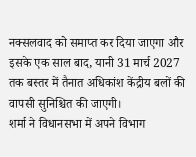नक्सलवाद को समाप्त कर दिया जाएगा और इसके एक साल बाद, यानी 31 मार्च 2027 तक बस्तर में तैनात अधिकांश केंद्रीय बलों की वापसी सुनिश्चित की जाएगी।
शर्मा ने विधानसभा में अपने विभाग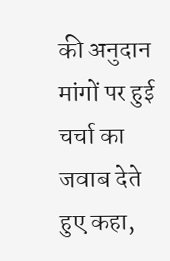की अनुदान मांगों पर हुई चर्चा का जवाब देते हुए कहा,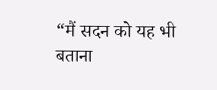“मैं सदन को यह भी बताना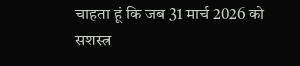चाहता हूं कि जब 31 मार्च 2026 को सशस्त्र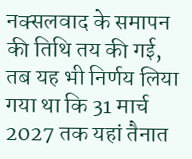नक्सलवाद के समापन की तिथि तय की गई, तब यह भी निर्णय लिया गया था कि 31 मार्च 2027 तक यहां तैनात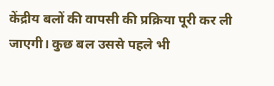केंद्रीय बलों की वापसी की प्रक्रिया पूरी कर ली जाएगी। कुछ बल उससे पहले भी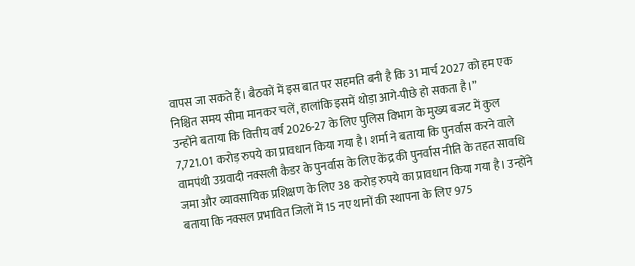वापस जा सकते हैं। बैठकों में इस बात पर सहमति बनी है कि 31 मार्च 2027 को हम एक निश्चित समय सीमा मानकर चलें, हालांकि इसमें थोड़ा आगे-पीछे हो सकता है।”
उन्होंने बताया कि वित्तीय वर्ष 2026-27 के लिए पुलिस विभाग के मुख्य बजट में कुल 7,721.01 करोड़ रुपये का प्रावधान किया गया है। शर्मा ने बताया कि पुनर्वास करने वाले वामपंथी उग्रवादी नक्सली कैडर के पुनर्वास के लिए केंद्र की पुनर्वास नीति के तहत सावधि जमा और व्यावसायिक प्रशिक्षण के लिए 38 करोड़ रुपये का प्रावधान किया गया है। उन्होंने बताया कि नक्सल प्रभावित जिलों में 15 नए थानों की स्थापना के लिए 975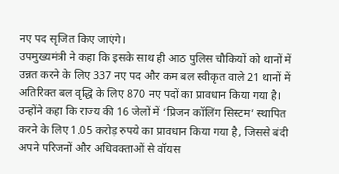नए पद सृजित किए जाएंगे।
उपमुख्यमंत्री ने कहा कि इसके साथ ही आठ पुलिस चौकियों को थानों में उन्नत करने के लिए 337 नए पद और कम बल स्वीकृत वाले 21 थानों में अतिरिक्त बल वृद्धि के लिए 870 नए पदों का प्रावधान किया गया है। उन्होंने कहा कि राज्य की 16 जेलों में ‘प्रिजन कॉलिंग सिस्टम’ स्थापित करने के लिए 1.05 करोड़ रुपये का प्रावधान किया गया है, जिससे बंदी अपने परिजनों और अधिवक्ताओं से वॉयस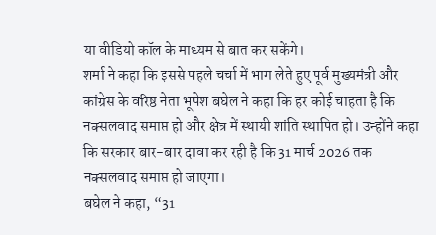या वीडियो कॉल के माध्यम से बात कर सकेंगे।
शर्मा ने कहा कि इससे पहले चर्चा में भाग लेते हुए पूर्व मुख्यमंत्री और कांग्रेस के वरिष्ठ नेता भूपेश बघेल ने कहा कि हर कोई चाहता है कि नक्सलवाद समाप्त हो और क्षेत्र में स्थायी शांति स्थापित हो। उन्होंने कहा कि सरकार बार-बार दावा कर रही है कि 31 मार्च 2026 तक नक्सलवाद समाप्त हो जाएगा।
बघेल ने कहा, “31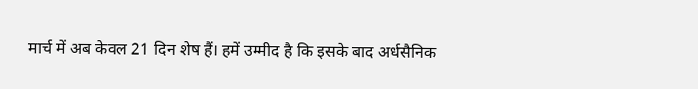मार्च में अब केवल 21 दिन शेष हैं। हमें उम्मीद है कि इसके बाद अर्धसैनिक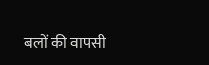बलों की वापसी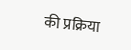की प्रक्रिया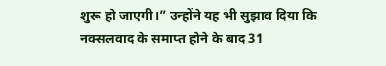शुरू हो जाएगी।” उन्होंने यह भी सुझाव दिया कि नक्सलवाद के समाप्त होने के बाद 31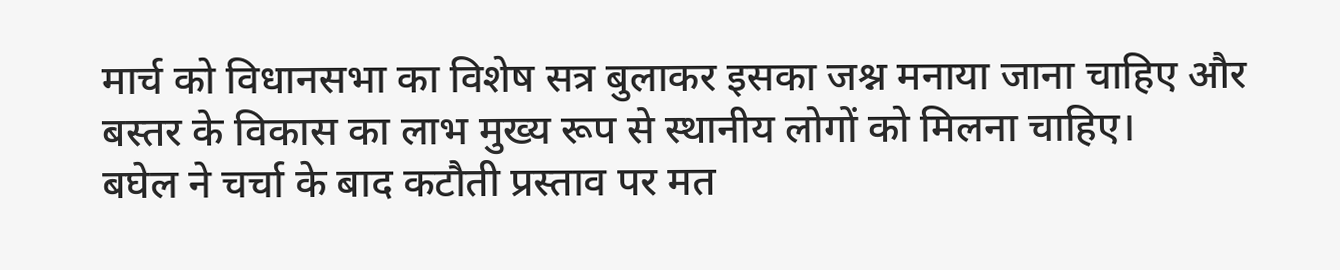मार्च को विधानसभा का विशेष सत्र बुलाकर इसका जश्न मनाया जाना चाहिए और बस्तर के विकास का लाभ मुख्य रूप से स्थानीय लोगों को मिलना चाहिए।
बघेल ने चर्चा के बाद कटौती प्रस्ताव पर मत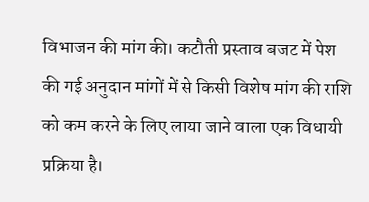विभाजन की मांग की। कटौती प्रस्ताव बजट में पेश की गई अनुदान मांगों में से किसी विशेष मांग की राशि को कम करने के लिए लाया जाने वाला एक विधायी प्रक्रिया है।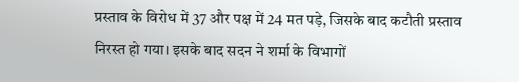प्रस्ताव के विरोध में 37 और पक्ष में 24 मत पड़े, जिसके बाद कटौती प्रस्ताव निरस्त हो गया। इसके बाद सदन ने शर्मा के विभागों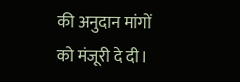की अनुदान मांगों को मंजूरी दे दी।